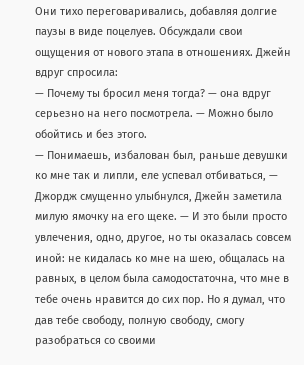Они тихо переговаривались, добавляя долгие паузы в виде поцелуев. Обсуждали свои ощущения от нового этапа в отношениях. Джейн вдруг спросила:
— Почему ты бросил меня тогда? — она вдруг серьезно на него посмотрела. — Можно было обойтись и без этого.
— Понимаешь, избалован был, раньше девушки ко мне так и липли, еле успевал отбиваться, — Джордж смущенно улыбнулся, Джейн заметила милую ямочку на его щеке. — И это были просто увлечения, одно, другое, но ты оказалась совсем иной: не кидалась ко мне на шею, общалась на равных, в целом была самодостаточна, что мне в тебе очень нравится до сих пор. Но я думал, что дав тебе свободу, полную свободу, смогу разобраться со своими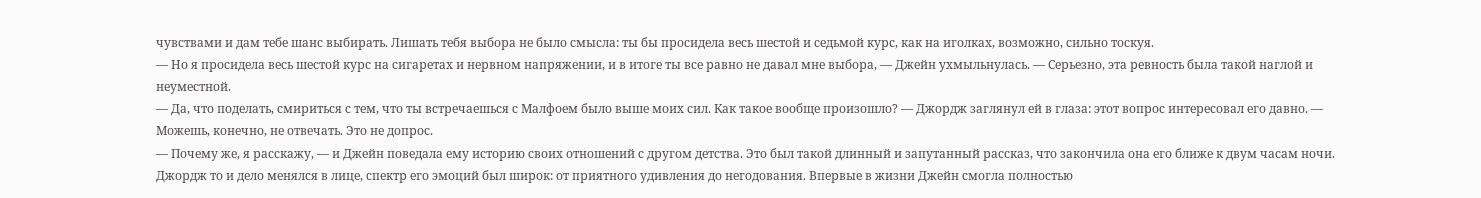чувствами и дам тебе шанс выбирать. Лишать тебя выбора не было смысла: ты бы просидела весь шестой и седьмой курс, как на иголках, возможно, сильно тоскуя.
— Но я просидела весь шестой курс на сигаретах и нервном напряжении, и в итоге ты все равно не давал мне выбора, — Джейн ухмыльнулась. — Серьезно, эта ревность была такой наглой и неуместной.
— Да, что поделать, смириться с тем, что ты встречаешься с Малфоем было выше моих сил. Как такое вообще произошло? — Джордж заглянул ей в глаза: этот вопрос интересовал его давно. — Можешь, конечно, не отвечать. Это не допрос.
— Почему же, я расскажу, — и Джейн поведала ему историю своих отношений с другом детства. Это был такой длинный и запутанный рассказ, что закончила она его ближе к двум часам ночи.
Джордж то и дело менялся в лице, спектр его эмоций был широк: от приятного удивления до негодования. Впервые в жизни Джейн смогла полностью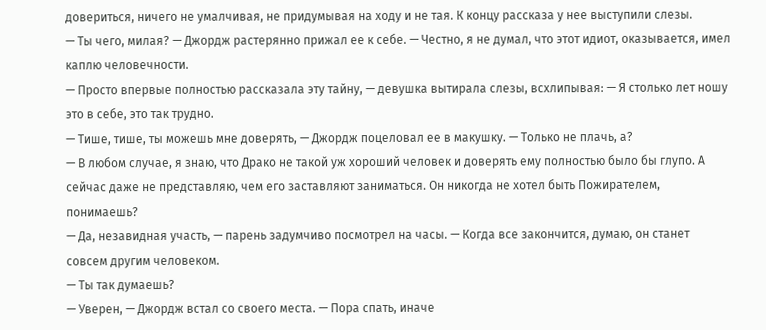довериться, ничего не умалчивая, не придумывая на ходу и не тая. К концу рассказа у нее выступили слезы.
— Ты чего, милая? — Джордж растерянно прижал ее к себе. — Честно, я не думал, что этот идиот, оказывается, имел каплю человечности.
— Просто впервые полностью рассказала эту тайну, — девушка вытирала слезы, всхлипывая: — Я столько лет ношу это в себе, это так трудно.
— Тише, тише, ты можешь мне доверять, — Джордж поцеловал ее в макушку. — Только не плачь, а?
— В любом случае, я знаю, что Драко не такой уж хороший человек и доверять ему полностью было бы глупо. А сейчас даже не представляю, чем его заставляют заниматься. Он никогда не хотел быть Пожирателем, понимаешь?
— Да, незавидная участь, — парень задумчиво посмотрел на часы. — Когда все закончится, думаю, он станет совсем другим человеком.
— Ты так думаешь?
— Уверен, — Джордж встал со своего места. — Пора спать, иначе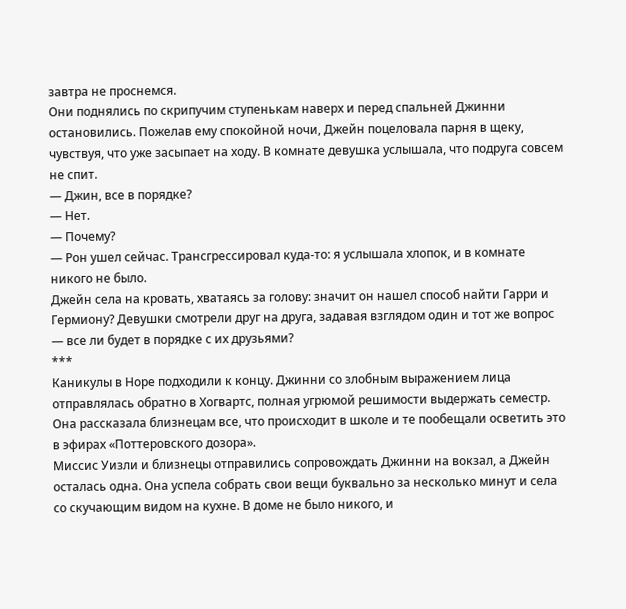завтра не проснемся.
Они поднялись по скрипучим ступенькам наверх и перед спальней Джинни остановились. Пожелав ему спокойной ночи, Джейн поцеловала парня в щеку, чувствуя, что уже засыпает на ходу. В комнате девушка услышала, что подруга совсем не спит.
— Джин, все в порядке?
— Нет.
— Почему?
— Рон ушел сейчас. Трансгрессировал куда-то: я услышала хлопок, и в комнате никого не было.
Джейн села на кровать, хватаясь за голову: значит он нашел способ найти Гарри и Гермиону? Девушки смотрели друг на друга, задавая взглядом один и тот же вопрос — все ли будет в порядке с их друзьями?
***
Каникулы в Норе подходили к концу. Джинни со злобным выражением лица отправлялась обратно в Хогвартс, полная угрюмой решимости выдержать семестр. Она рассказала близнецам все, что происходит в школе и те пообещали осветить это в эфирах «Поттеровского дозора».
Миссис Уизли и близнецы отправились сопровождать Джинни на вокзал, а Джейн осталась одна. Она успела собрать свои вещи буквально за несколько минут и села со скучающим видом на кухне. В доме не было никого, и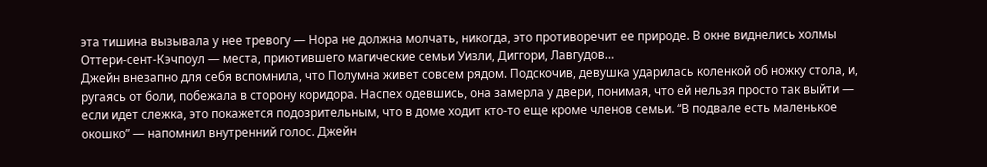эта тишина вызывала у нее тревогу — Нора не должна молчать, никогда, это противоречит ее природе. В окне виднелись холмы Оттери-сент-Кэчпоул — места, приютившего магические семьи Уизли, Диггори, Лавгудов…
Джейн внезапно для себя вспомнила, что Полумна живет совсем рядом. Подскочив, девушка ударилась коленкой об ножку стола, и, ругаясь от боли, побежала в сторону коридора. Наспех одевшись, она замерла у двери, понимая, что ей нельзя просто так выйти — если идет слежка, это покажется подозрительным, что в доме ходит кто-то еще кроме членов семьи. “В подвале есть маленькое окошко” — напомнил внутренний голос. Джейн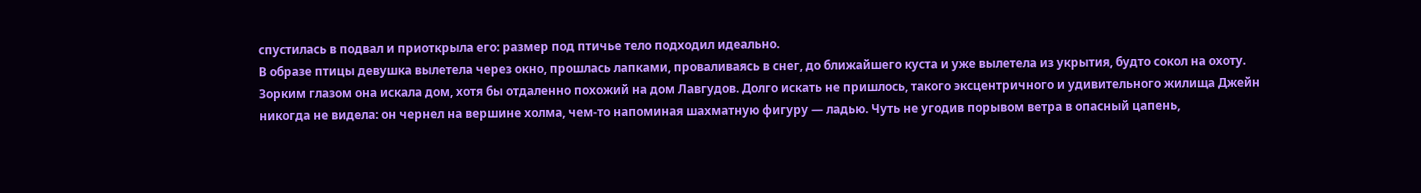спустилась в подвал и приоткрыла его: размер под птичье тело подходил идеально.
В образе птицы девушка вылетела через окно, прошлась лапками, проваливаясь в снег, до ближайшего куста и уже вылетела из укрытия, будто сокол на охоту. Зорким глазом она искала дом, хотя бы отдаленно похожий на дом Лавгудов. Долго искать не пришлось, такого эксцентричного и удивительного жилища Джейн никогда не видела: он чернел на вершине холма, чем-то напоминая шахматную фигуру — ладью. Чуть не угодив порывом ветра в опасный цапень,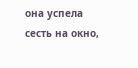она успела сесть на окно,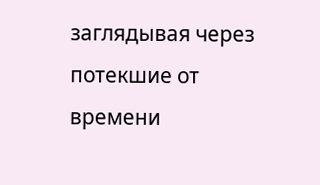заглядывая через потекшие от времени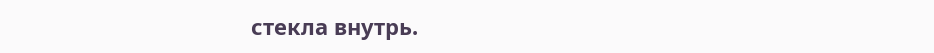стекла внутрь.